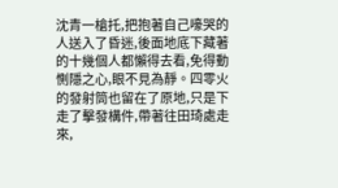沈青一槍托,把抱著自己嚎哭的人送入了昏迷,後面地底下藏著的十幾個人都懶得去看,免得動惻隱之心,眼不見為靜。四零火的發射筒也留在了原地,只是下走了擊發構件,帶著往田琦處走來,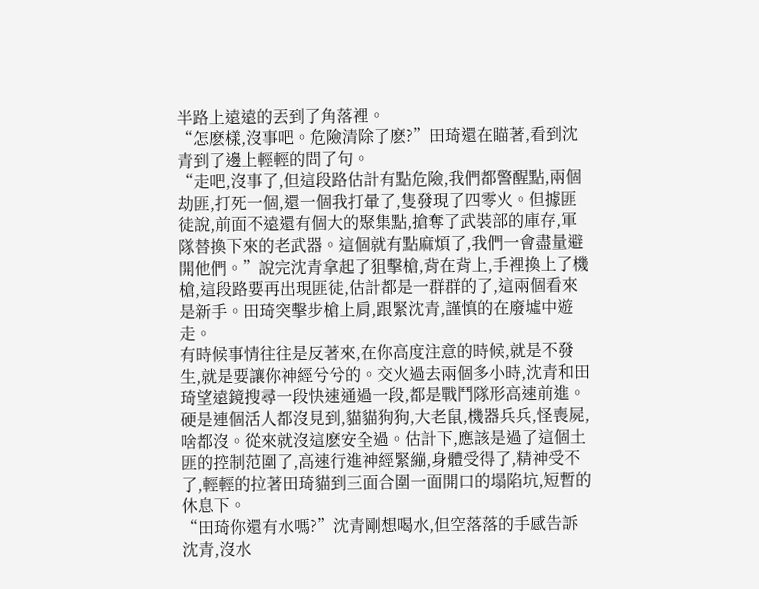半路上遠遠的丟到了角落裡。
“怎麽樣,沒事吧。危險清除了麽?”田琦還在瞄著,看到沈青到了邊上輕輕的問了句。
“走吧,沒事了,但這段路估計有點危險,我們都警醒點,兩個劫匪,打死一個,還一個我打暈了,隻發現了四零火。但據匪徒說,前面不遠還有個大的聚集點,搶奪了武裝部的庫存,軍隊替換下來的老武器。這個就有點麻煩了,我們一會盡量避開他們。”說完沈青拿起了狙擊槍,背在背上,手裡換上了機槍,這段路要再出現匪徒,估計都是一群群的了,這兩個看來是新手。田琦突擊步槍上肩,跟緊沈青,謹慎的在廢墟中遊走。
有時候事情往往是反著來,在你高度注意的時候,就是不發生,就是要讓你神經兮兮的。交火過去兩個多小時,沈青和田琦望遠鏡搜尋一段快速通過一段,都是戰鬥隊形高速前進。硬是連個活人都沒見到,貓貓狗狗,大老鼠,機器兵兵,怪喪屍,啥都沒。從來就沒這麽安全過。估計下,應該是過了這個土匪的控制范圍了,高速行進神經緊繃,身體受得了,精神受不了,輕輕的拉著田琦貓到三面合圍一面開口的塌陷坑,短暫的休息下。
“田琦你還有水嗎?”沈青剛想喝水,但空落落的手感告訴沈青,沒水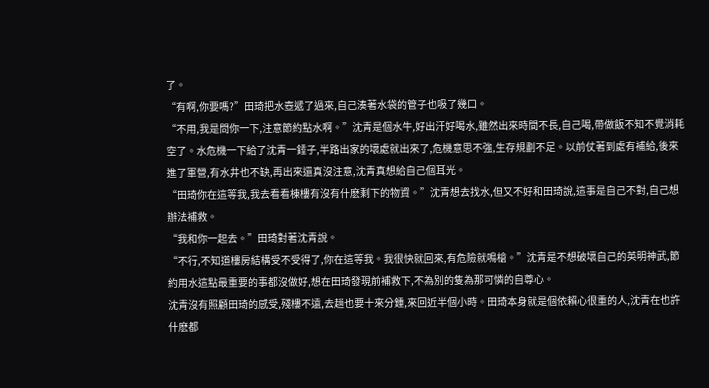了。
“有啊,你要嗎?”田琦把水壺遞了過來,自己湊著水袋的管子也吸了幾口。
“不用,我是問你一下,注意節約點水啊。”沈青是個水牛,好出汗好喝水,雖然出來時間不長,自己喝,帶做飯不知不覺消耗空了。水危機一下給了沈青一錘子,半路出家的壞處就出來了,危機意思不強,生存規劃不足。以前仗著到處有補給,後來進了軍營,有水井也不缺,再出來還真沒注意,沈青真想給自己個耳光。
“田琦你在這等我,我去看看棟樓有沒有什麽剩下的物資。”沈青想去找水,但又不好和田琦說,這事是自己不對,自己想辦法補救。
“我和你一起去。”田琦對著沈青說。
“不行,不知道樓房結構受不受得了,你在這等我。我很快就回來,有危險就鳴槍。”沈青是不想破壞自己的英明神武,節約用水這點最重要的事都沒做好,想在田琦發現前補救下,不為別的隻為那可憐的自尊心。
沈青沒有照顧田琦的感受,殘樓不遠,去趟也要十來分鍾,來回近半個小時。田琦本身就是個依賴心很重的人,沈青在也許什麽都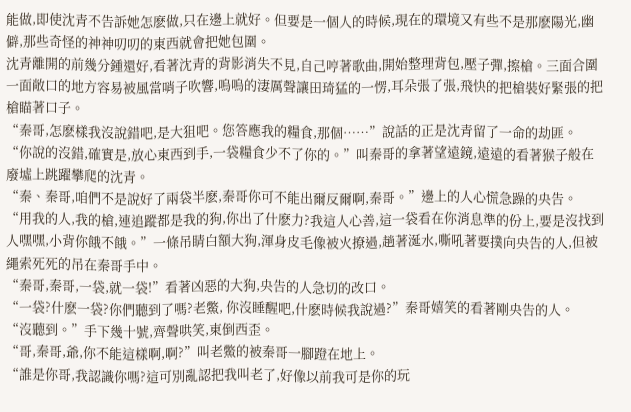能做,即使沈青不告訴她怎麽做,只在邊上就好。但要是一個人的時候,現在的環境又有些不是那麽陽光,幽僻,那些奇怪的神神叨叨的東西就會把她包圍。
沈青離開的前幾分鍾還好,看著沈青的背影消失不見,自己哼著歌曲,開始整理背包,壓子彈,擦槍。三面合圍一面敞口的地方容易被風當哨子吹響,嗚嗚的淒厲聲讓田琦猛的一愣,耳朵張了張,飛快的把槍裝好緊張的把槍瞄著口子。
“秦哥,怎麽樣我沒說錯吧,是大狙吧。您答應我的糧食,那個……”說話的正是沈青留了一命的劫匪。
“你說的沒錯,確實是,放心東西到手,一袋糧食少不了你的。”叫秦哥的拿著望遠鏡,遠遠的看著猴子般在廢墟上跳躍攀爬的沈青。
“秦、秦哥,咱們不是說好了兩袋半麽,秦哥你可不能出爾反爾啊,秦哥。”邊上的人心慌急躁的央告。
“用我的人,我的槍,連追蹤都是我的狗,你出了什麽力?我這人心善,這一袋看在你消息準的份上,要是沒找到人嘿嘿,小背你餓不餓。”一條吊睛白額大狗,渾身皮毛像被火撩過,趟著涎水,嘶吼著要撲向央告的人,但被繩索死死的吊在秦哥手中。
“秦哥,秦哥,一袋,就一袋!”看著凶惡的大狗,央告的人急切的改口。
“一袋?什麽一袋?你們聽到了嗎?老鱉, 你沒睡醒吧,什麽時候我說過?”秦哥嬉笑的看著剛央告的人。
“沒聽到。”手下幾十號,齊聲哄笑,東倒西歪。
“哥,秦哥,爺,你不能這樣啊,啊?”叫老鱉的被秦哥一腳蹬在地上。
“誰是你哥,我認識你嗎?這可別亂認把我叫老了,好像以前我可是你的玩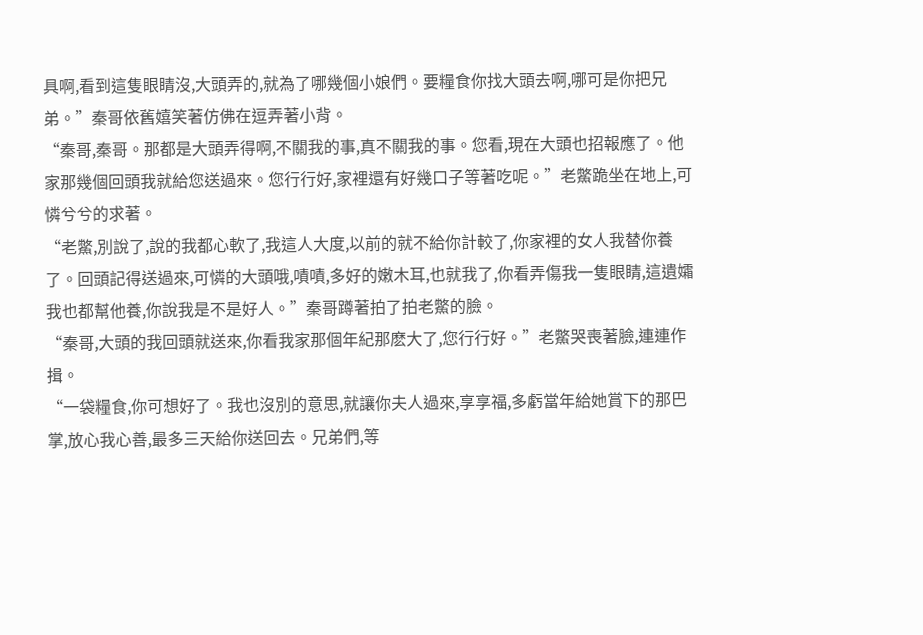具啊,看到這隻眼睛沒,大頭弄的,就為了哪幾個小娘們。要糧食你找大頭去啊,哪可是你把兄弟。”秦哥依舊嬉笑著仿佛在逗弄著小背。
“秦哥,秦哥。那都是大頭弄得啊,不關我的事,真不關我的事。您看,現在大頭也招報應了。他家那幾個回頭我就給您送過來。您行行好,家裡還有好幾口子等著吃呢。”老鱉跪坐在地上,可憐兮兮的求著。
“老鱉,別說了,說的我都心軟了,我這人大度,以前的就不給你計較了,你家裡的女人我替你養了。回頭記得送過來,可憐的大頭哦,嘖嘖,多好的嫩木耳,也就我了,你看弄傷我一隻眼睛,這遺孀我也都幫他養,你說我是不是好人。”秦哥蹲著拍了拍老鱉的臉。
“秦哥,大頭的我回頭就送來,你看我家那個年紀那麽大了,您行行好。”老鱉哭喪著臉,連連作揖。
“一袋糧食,你可想好了。我也沒別的意思,就讓你夫人過來,享享福,多虧當年給她賞下的那巴掌,放心我心善,最多三天給你送回去。兄弟們,等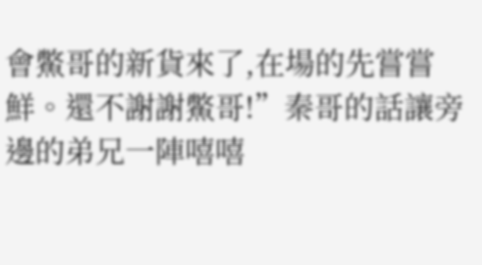會鱉哥的新貨來了,在場的先嘗嘗鮮。還不謝謝鱉哥!”秦哥的話讓旁邊的弟兄一陣嘻嘻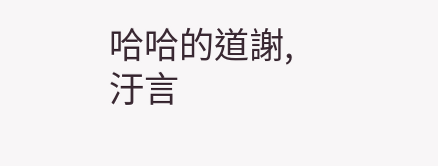哈哈的道謝,汙言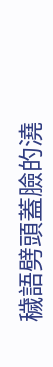穢語劈頭蓋臉的澆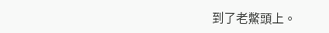到了老鱉頭上。